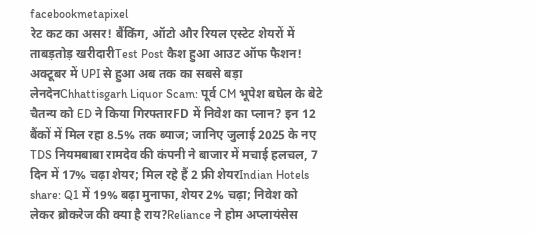facebookmetapixel
रेट कट का असर! बैंकिंग, ऑटो और रियल एस्टेट शेयरों में ताबड़तोड़ खरीदारीTest Post कैश हुआ आउट ऑफ फैशन! अक्टूबर में UPI से हुआ अब तक का सबसे बड़ा लेनदेनChhattisgarh Liquor Scam: पूर्व CM भूपेश बघेल के बेटे चैतन्य को ED ने किया गिरफ्तारFD में निवेश का प्लान? इन 12 बैंकों में मिल रहा 8.5% तक ब्याज; जानिए जुलाई 2025 के नए TDS नियमबाबा रामदेव की कंपनी ने बाजार में मचाई हलचल, 7 दिन में 17% चढ़ा शेयर; मिल रहे हैं 2 फ्री शेयरIndian Hotels share: Q1 में 19% बढ़ा मुनाफा, शेयर 2% चढ़ा; निवेश को लेकर ब्रोकरेज की क्या है राय?Reliance ने होम अप्लायंसेस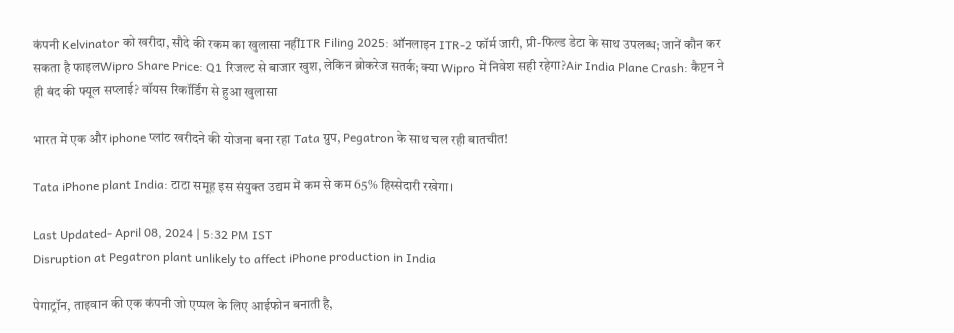कंपनी Kelvinator को खरीदा, सौदे की रकम का खुलासा नहींITR Filing 2025: ऑनलाइन ITR-2 फॉर्म जारी, प्री-फिल्ड डेटा के साथ उपलब्ध; जानें कौन कर सकता है फाइलWipro Share Price: Q1 रिजल्ट से बाजार खुश, लेकिन ब्रोकरेज सतर्क; क्या Wipro में निवेश सही रहेगा?Air India Plane Crash: कैप्टन ने ही बंद की फ्यूल सप्लाई? वॉयस रिकॉर्डिंग से हुआ खुलासा

भारत में एक और iphone प्लांट खरीदने की योजना बना रहा Tata ग्रुप, Pegatron के साथ चल रही बातचीत!

Tata iPhone plant India: टाटा समूह इस संयुक्त उद्यम में कम से कम 65% हिस्सेदारी रखेगा।

Last Updated- April 08, 2024 | 5:32 PM IST
Disruption at Pegatron plant unlikely to affect iPhone production in India

पेगाट्रॉन, ताइवान की एक कंपनी जो एप्पल के लिए आईफोन बनाती है,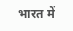भारत में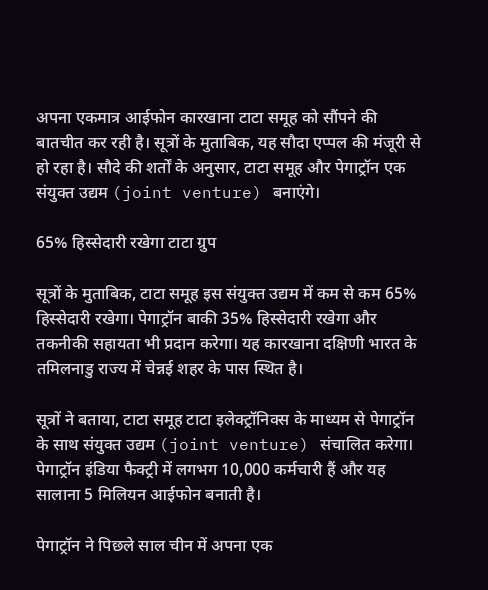अपना एकमात्र आईफोन कारखाना टाटा समूह को सौंपने की बातचीत कर रही है। सूत्रों के मुताबिक, यह सौदा एप्पल की मंजूरी से हो रहा है। सौदे की शर्तों के अनुसार, टाटा समूह और पेगाट्रॉन एक संयुक्त उद्यम (joint venture) बनाएंगे।

65% हिस्सेदारी रखेगा टाटा ग्रुप

सूत्रों के मुताबिक, टाटा समूह इस संयुक्त उद्यम में कम से कम 65% हिस्सेदारी रखेगा। पेगाट्रॉन बाकी 35% हिस्सेदारी रखेगा और तकनीकी सहायता भी प्रदान करेगा। यह कारखाना दक्षिणी भारत के तमिलनाडु राज्य में चेन्नई शहर के पास स्थित है।

सूत्रों ने बताया, टाटा समूह टाटा इलेक्ट्रॉनिक्स के माध्यम से पेगाट्रॉन के साथ संयुक्त उद्यम (joint venture) संचालित करेगा। पेगाट्रॉन इंडिया फैक्ट्री में लगभग 10,000 कर्मचारी हैं और यह सालाना 5 मिलियन आईफोन बनाती है।

पेगाट्रॉन ने पिछले साल चीन में अपना एक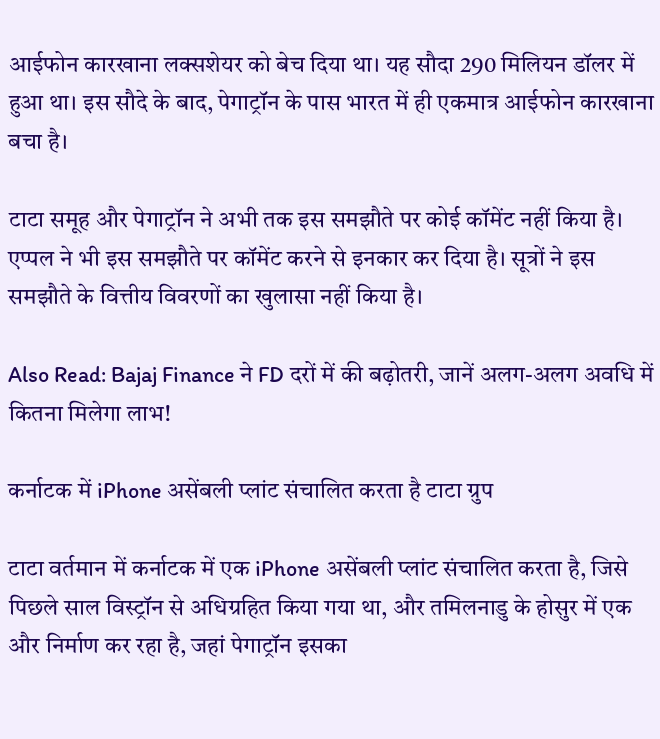आईफोन कारखाना लक्सशेयर को बेच दिया था। यह सौदा 290 मिलियन डॉलर में हुआ था। इस सौदे के बाद, पेगाट्रॉन के पास भारत में ही एकमात्र आईफोन कारखाना बचा है।

टाटा समूह और पेगाट्रॉन ने अभी तक इस समझौते पर कोई कॉमेंट नहीं किया है। एप्पल ने भी इस समझौते पर कॉमेंट करने से इनकार कर दिया है। सूत्रों ने इस समझौते के वित्तीय विवरणों का खुलासा नहीं किया है।

Also Read: Bajaj Finance ने FD दरों में की बढ़ोतरी, जानें अलग-अलग अवधि में कितना मिलेगा लाभ!

कर्नाटक में iPhone असेंबली प्लांट संचालित करता है टाटा ग्रुप

टाटा वर्तमान में कर्नाटक में एक iPhone असेंबली प्लांट संचालित करता है, जिसे पिछले साल विस्ट्रॉन से अधिग्रहित किया गया था, और तमिलनाडु के होसुर में एक और निर्माण कर रहा है, जहां पेगाट्रॉन इसका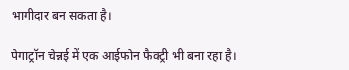भागीदार बन सकता है।

पेगाट्रॉन चेन्नई में एक आईफोन फैक्ट्री भी बना रहा है।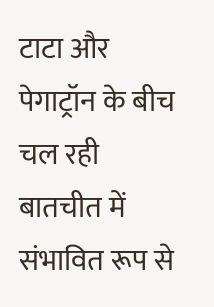टाटा और पेगाट्रॉन के बीच चल रही बातचीत में संभावित रूप से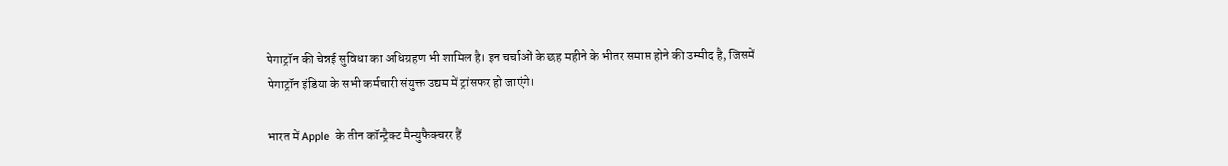पेगाट्रॉन की चेन्नई सुविधा का अधिग्रहण भी शामिल है। इन चर्चाओं के छह महीने के भीतर समाप्त होने की उम्मीद है, जिसमें पेगाट्रॉन इंडिया के सभी कर्मचारी संयुक्त उद्यम में ट्रांसफर हो जाएंगे।

भारत में Apple  के तीन कॉन्ट्रैक्ट मैन्युफैक्चरर हैं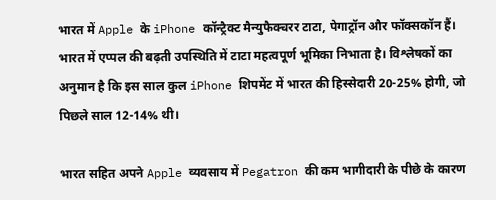भारत में Apple के iPhone कॉन्ट्रैक्ट मैन्युफैक्चरर टाटा, पेगाट्रॉन और फॉक्सकॉन हैं। भारत में एप्पल की बढ़ती उपस्थिति में टाटा महत्वपूर्ण भूमिका निभाता है। विश्लेषकों का अनुमान है कि इस साल कुल iPhone शिपमेंट में भारत की हिस्सेदारी 20-25% होगी, जो पिछले साल 12-14% थी।

भारत सहित अपने Apple व्यवसाय में Pegatron की कम भागीदारी के पीछे के कारण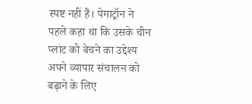स्पष्ट नहीं हैं। पेगाट्रॉन ने पहले कहा था कि उसके चीन प्लांट को बेचने का उद्देश्य अपने व्यापार संचालन को बढ़ाने के लिए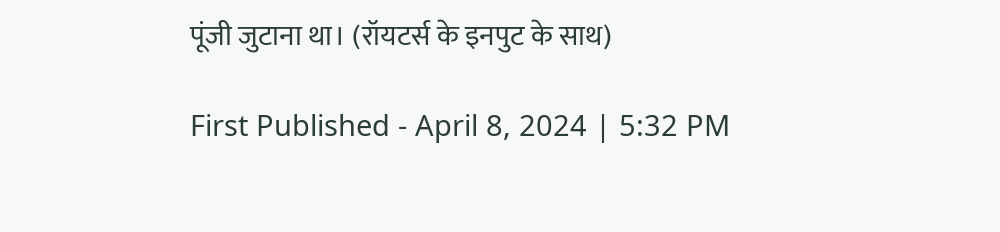पूंजी जुटाना था। (रॉयटर्स के इनपुट के साथ)

First Published - April 8, 2024 | 5:32 PM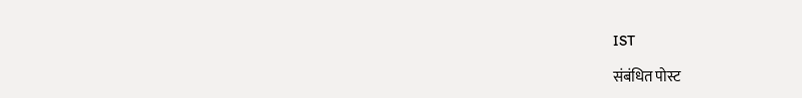IST

संबंधित पोस्ट